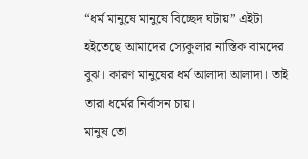“ধর্ম মানুষে মানুষে বিচ্ছেদ ঘটায়” এইটা হইতেছে আমাদের স্যেকুলার নাস্তিক বামদের বুঝ। কারণ মানুষের ধর্ম আলাদা আলাদা। তাই তারা ধর্মের নির্বাসন চায়।
মানুষ তো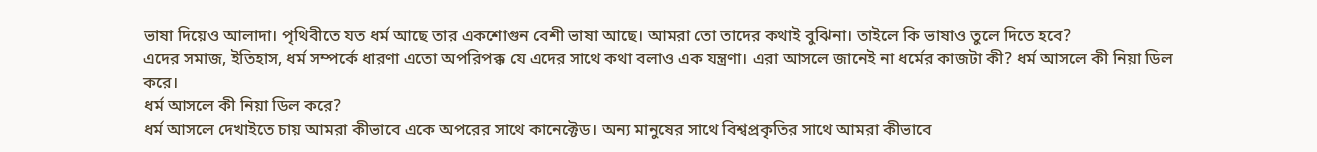ভাষা দিয়েও আলাদা। পৃথিবীতে যত ধর্ম আছে তার একশোগুন বেশী ভাষা আছে। আমরা তো তাদের কথাই বুঝিনা। তাইলে কি ভাষাও তুলে দিতে হবে?
এদের সমাজ, ইতিহাস, ধর্ম সম্পর্কে ধারণা এতো অপরিপক্ক যে এদের সাথে কথা বলাও এক যন্ত্রণা। এরা আসলে জানেই না ধর্মের কাজটা কী? ধর্ম আসলে কী নিয়া ডিল করে।
ধর্ম আসলে কী নিয়া ডিল করে?
ধর্ম আসলে দেখাইতে চায় আমরা কীভাবে একে অপরের সাথে কানেক্টেড। অন্য মানুষের সাথে বিশ্বপ্রকৃতির সাথে আমরা কীভাবে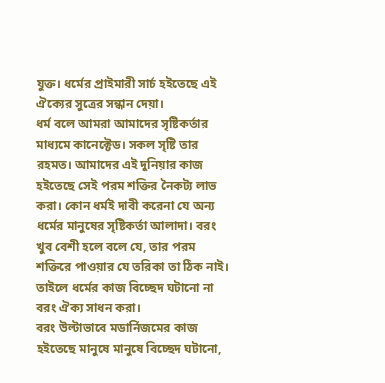যুক্ত। ধর্মের প্রাইমারী সার্চ হইতেছে এই ঐক্যের সুত্রের সন্ধান দেয়া।
ধর্ম বলে আমরা আমাদের সৃষ্টিকর্তার মাধ্যমে কানেক্টেড। সকল সৃষ্টি তার রহমত। আমাদের এই দুনিয়ার কাজ হইতেছে সেই পরম শক্তির নৈকট্য লাভ করা। কোন ধর্মই দাবী করেনা যে অন্য ধর্মের মানুষের সৃষ্টিকর্তা আলাদা। বরং খুব বেশী হলে বলে যে, তার পরম শক্তিরে পাওয়ার যে তরিকা তা ঠিক নাই।
তাইলে ধর্মের কাজ বিচ্ছেদ ঘটানো না বরং ঐক্য সাধন করা।
বরং উল্টাভাবে মডার্নিজমের কাজ হইতেছে মানুষে মানুষে বিচ্ছেদ ঘটানো,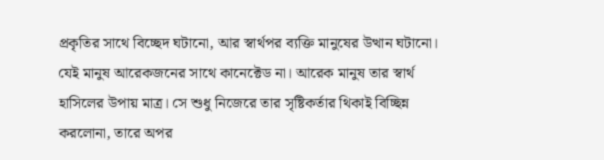প্রকৃতির সাথে বিচ্ছেদ ঘটানো, আর স্বার্থপর ব্যক্তি মানুষের উত্থান ঘটানো। যেই মানুষ আরেকজনের সাথে কানেক্টেড না। আরেক মানুষ তার স্বার্থ হাসিলের উপায় মাত্র। সে শুধু নিজেরে তার সৃষ্টিকর্তার থিকাই বিচ্ছিন্ন করলোনা, তারে অপর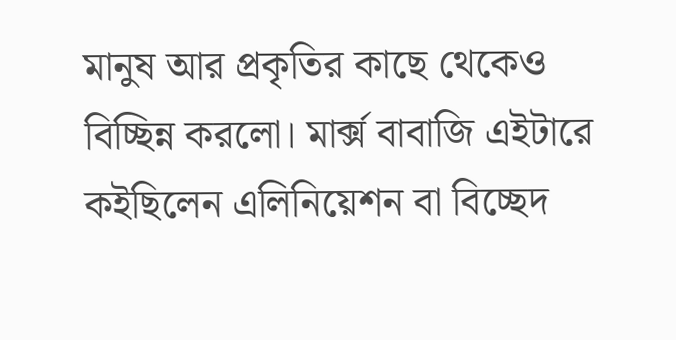মানুষ আর প্রকৃতির কাছে থেকেও বিচ্ছিন্ন করলো। মার্ক্স বাবাজি এইটারে কইছিলেন এলিনিয়েশন বা বিচ্ছেদ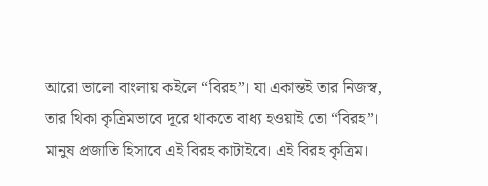আরো ভালো বাংলায় কইলে “বিরহ”। যা একান্তই তার নিজস্ব, তার থিকা কৃত্রিমভাবে দূরে থাকতে বাধ্য হওয়াই তো “বিরহ”।
মানুষ প্রজাতি হিসাবে এই বিরহ কাটাইবে। এই বিরহ কৃত্রিম।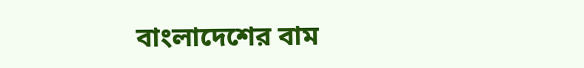বাংলাদেশের বাম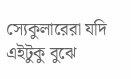স্যেকুলারেরা যদি এইটুকু বুঝে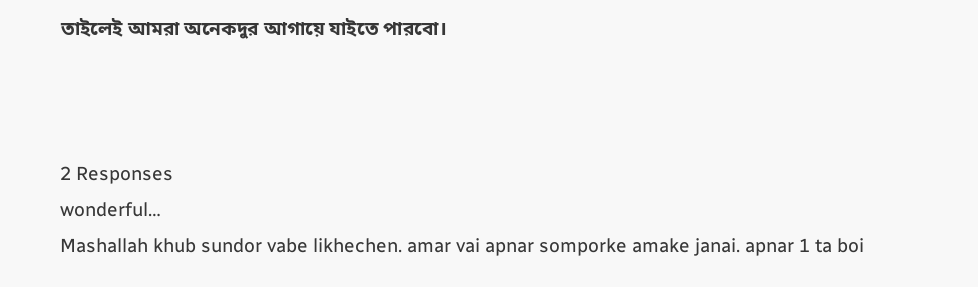তাইলেই আমরা অনেকদুর আগায়ে যাইতে পারবো।



2 Responses
wonderful…
Mashallah khub sundor vabe likhechen. amar vai apnar somporke amake janai. apnar 1 ta boi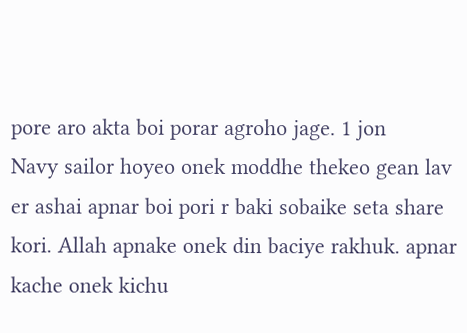pore aro akta boi porar agroho jage. 1 jon
Navy sailor hoyeo onek moddhe thekeo gean lav er ashai apnar boi pori r baki sobaike seta share kori. Allah apnake onek din baciye rakhuk. apnar kache onek kichu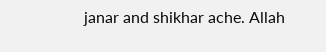janar and shikhar ache. Allah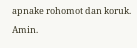apnake rohomot dan koruk. Amin.